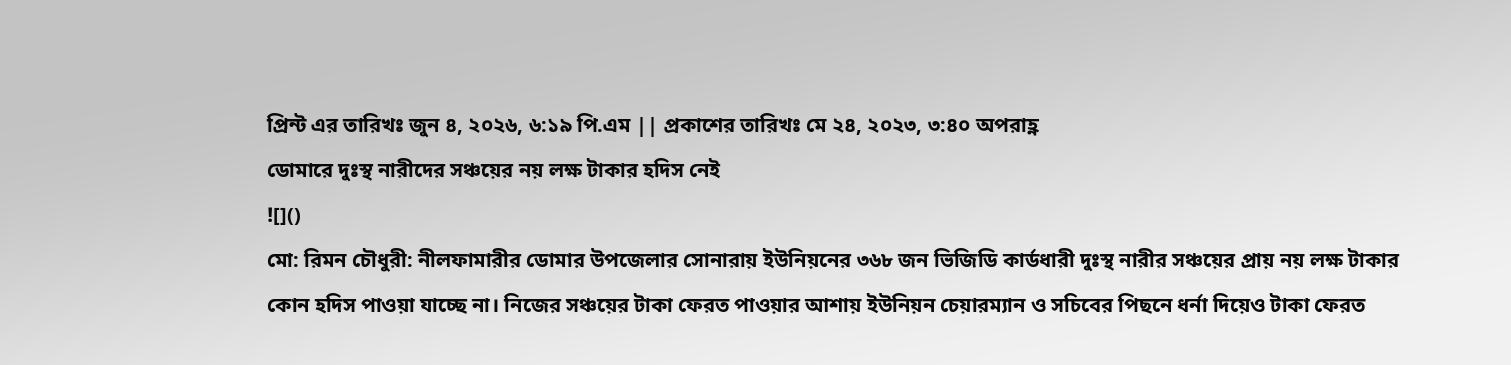প্রিন্ট এর তারিখঃ জুন ৪, ২০২৬, ৬:১৯ পি.এম || প্রকাশের তারিখঃ মে ২৪, ২০২৩, ৩:৪০ অপরাহ্ণ
ডোমারে দুঃস্থ নারীদের সঞ্চয়ের নয় লক্ষ টাকার হদিস নেই
![]()
মো: রিমন চৌধুরী: নীলফামারীর ডোমার উপজেলার সোনারায় ইউনিয়নের ৩৬৮ জন ভিজিডি কার্ডধারী দুঃস্থ নারীর সঞ্চয়ের প্রায় নয় লক্ষ টাকার কোন হদিস পাওয়া যাচ্ছে না। নিজের সঞ্চয়ের টাকা ফেরত পাওয়ার আশায় ইউনিয়ন চেয়ারম্যান ও সচিবের পিছনে ধর্না দিয়েও টাকা ফেরত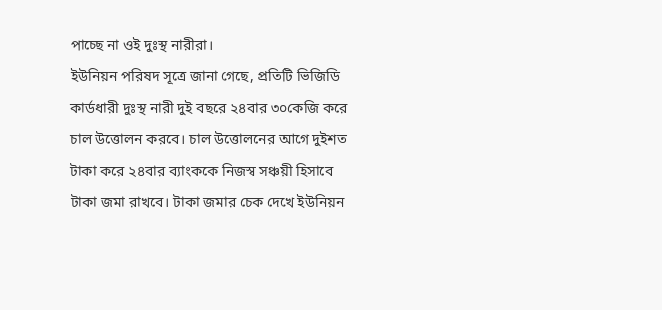পাচ্ছে না ওই দুঃস্থ নারীরা।
ইউনিয়ন পরিষদ সূত্রে জানা গেছে, প্রতিটি ভিজিডি কার্ডধারী দুঃস্থ নারী দুই বছরে ২৪বার ৩০কেজি করে চাল উত্তোলন করবে। চাল উত্তোলনের আগে দুইশত টাকা করে ২৪বার ব্যাংককে নিজস্ব সঞ্চয়ী হিসাবে টাকা জমা রাখবে। টাকা জমার চেক দেখে ইউনিয়ন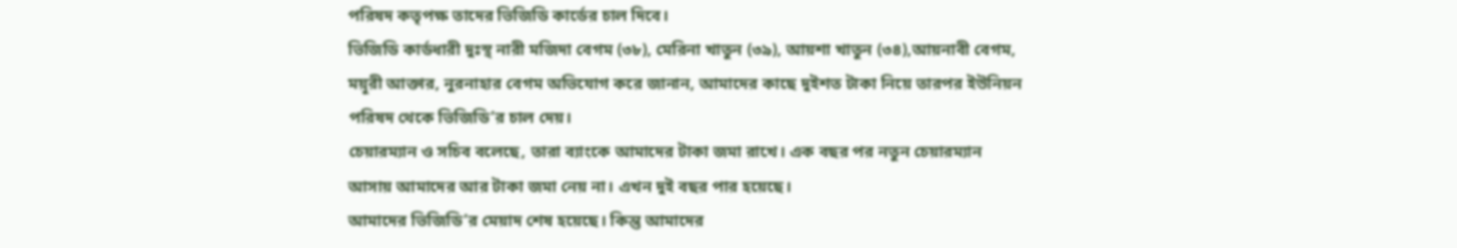পরিষদ কতৃপক্ষ তাদের ভিজিডি কার্ডের চাল দিবে।
ভিজিডি কার্ডধারী দুঃস্থ নারী মজিদা বেগম (৩৮), মেরিনা খাতুন (৩৯), আয়শা খাতুন (৩৪),আয়নাবী বেগম, ময়ূরী আক্তার, নুরনাহার বেগম অভিযোগ করে জানান, আমাদের কাছে দুইশত টাকা নিয়ে তারপর ইউনিয়ন পরিষদ থেকে ভিজিডি’র চাল দেয়।
চেয়ারম্যান ও সচিব বলেছে, তারা ব্যাংকে আমাদের টাকা জমা রাখে। এক বছর পর নতুন চেয়ারম্যান আসায় আমাদের আর টাকা জমা নেয় না। এখন দুই বছর পার হয়েছে।
আমাদের ভিজিডি’র মেয়াদ শেষ হয়েছে। কিন্তু আমাদের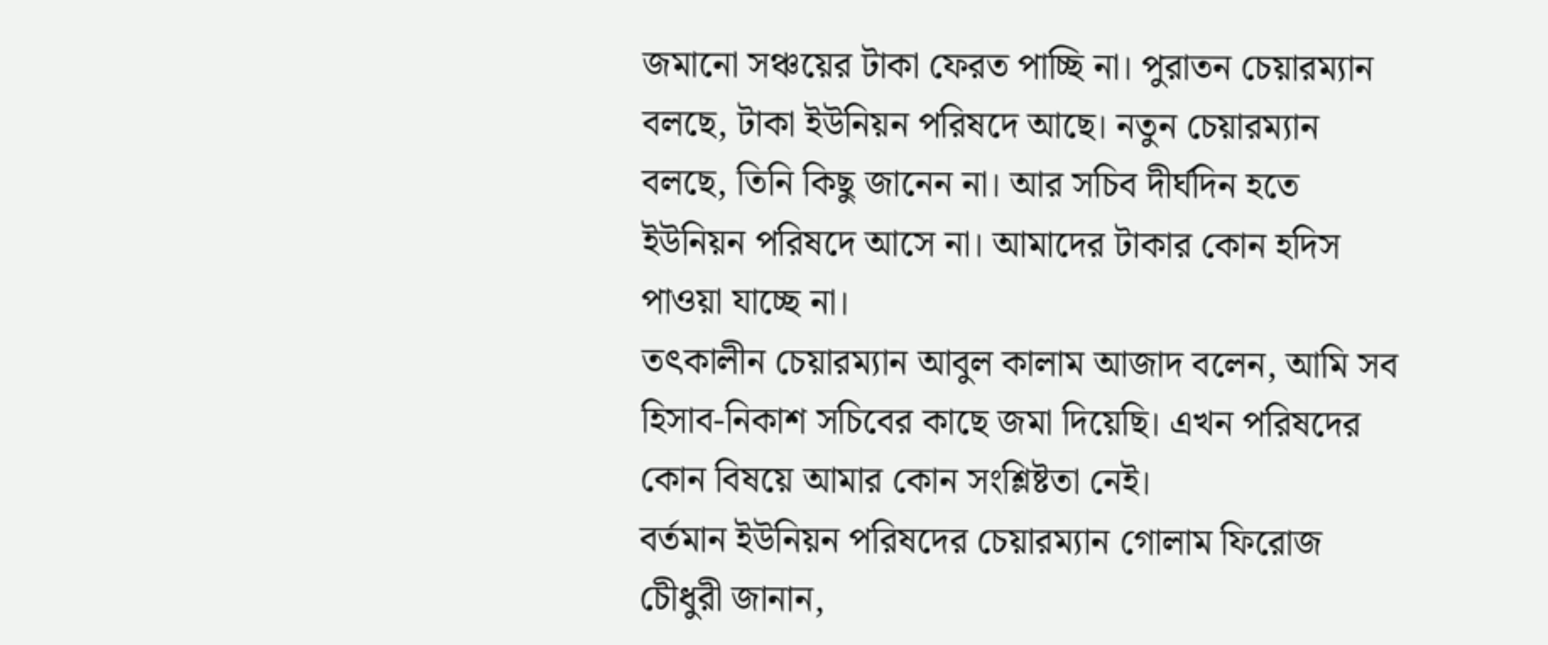জমানো সঞ্চয়ের টাকা ফেরত পাচ্ছি না। পুরাতন চেয়ারম্যান বলছে, টাকা ইউনিয়ন পরিষদে আছে। নতুন চেয়ারম্যান বলছে, তিনি কিছু জানেন না। আর সচিব দীর্ঘদিন হতে ইউনিয়ন পরিষদে আসে না। আমাদের টাকার কোন হদিস পাওয়া যাচ্ছে না।
তৎকালীন চেয়ারম্যান আবুল কালাম আজাদ বলেন, আমি সব হিসাব-নিকাশ সচিবের কাছে জমা দিয়েছি। এখন পরিষদের কোন বিষয়ে আমার কোন সংশ্লিষ্টতা নেই।
বর্তমান ইউনিয়ন পরিষদের চেয়ারম্যান গোলাম ফিরোজ চেীধুরী জানান,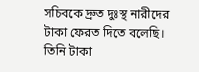সচিবকে দ্রুত দুঃস্থ নারীদের টাকা ফেরত দিতে বলেছি। তিনি টাকা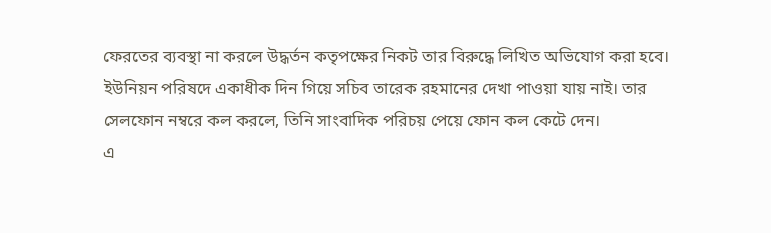ফেরতের ব্যবস্থা না করলে উদ্ধর্তন কতৃপক্ষের নিকট তার বিরুদ্ধে লিখিত অভিযোগ করা হবে।
ইউনিয়ন পরিষদে একাধীক দিন গিয়ে সচিব তারেক রহমানের দেখা পাওয়া যায় নাই। তার সেলফোন নম্বরে কল করলে, তিনি সাংবাদিক পরিচয় পেয়ে ফোন কল কেটে দেন।
এ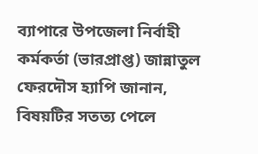ব্যাপারে উপজেলা নির্বাহী কর্মকর্তা (ভারপ্রাপ্ত) জান্নাতুল ফেরদৌস হ্যাপি জানান, বিষয়টির সতত্য পেলে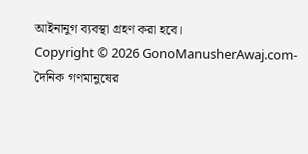আইনানুগ ব্যবস্থা গ্রহণ করা হবে।
Copyright © 2026 GonoManusherAwaj.com-দৈনিক গণমানুষের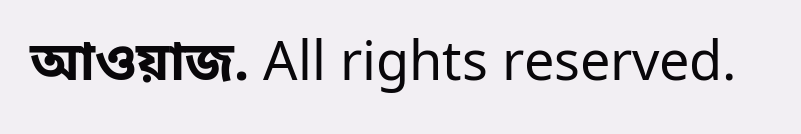আওয়াজ. All rights reserved.